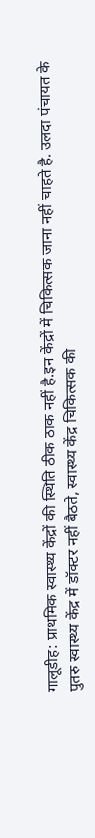गालूडीह: प्राथमिक स्वास्थ्य केंद्रों की स्थिति ठीक ठाक नहीं है.इन केंद्रों में चिकित्सक जाना नहीं चाहते है. उलदा पंचायत के पुतरु स्वास्थ्य केंद्र में डॉक्टर नहीं बैठते, स्वास्थ्य केंद्र चिकित्सक की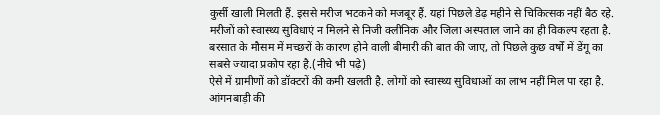कुर्सी खाली मिलती हैं. इससे मरीज भटकने को मजबूर हैं. यहां पिछले डेढ़ महीने से चिकित्सक नहीं बैठ रहे. मरीजों को स्वास्थ्य सुविधाएं न मिलने से निजी क्लीनिक और जिला अस्पताल जाने का ही विकल्प रहता है. बरसात के मौसम में मच्छरों के कारण होने वाली बीमारी की बात की जाए, तो पिछले कुछ वर्षों में डेंगू का सबसे ज्यादा प्रकोप रहा है.(नीचे भी पढ़े)
ऐसे में ग्रामीणों को डॉक्टरों की कमी खलती है. लोगों को स्वास्थ्य सुविधाओं का लाभ नहीं मिल पा रहा है. आंगनबाड़ी की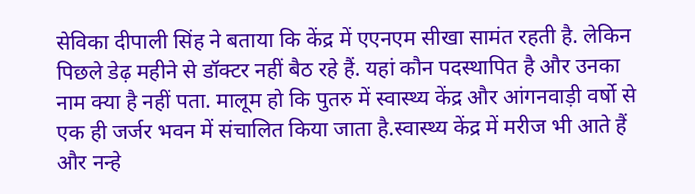सेविका दीपाली सिंह ने बताया कि केंद्र में एएनएम सीखा सामंत रहती है. लेकिन पिछले डेढ़ महीने से डॉक्टर नहीं बैठ रहे हैं. यहां कौन पदस्थापित है और उनका नाम क्या है नहीं पता. मालूम हो कि पुतरु में स्वास्थ्य केंद्र और आंगनवाड़ी वर्षो से एक ही जर्जर भवन में संचालित किया जाता है.स्वास्थ्य केंद्र में मरीज भी आते हैं और नन्हे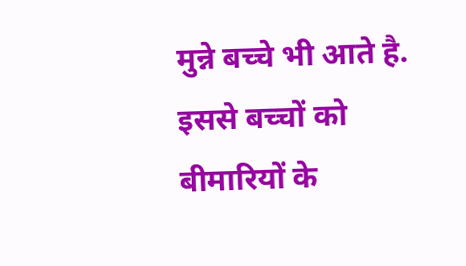मुन्ने बच्चे भी आते है. इससे बच्चों को बीमारियों के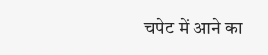चपेट में आने का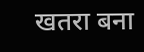खतरा बना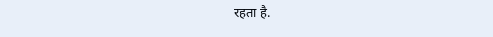रहता है.